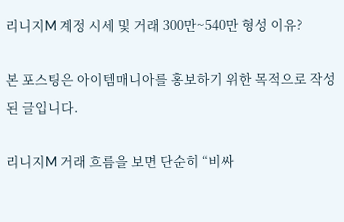리니지M 계정 시세 및 거래 300만~540만 형성 이유?

본 포스팅은 아이템매니아를 홍보하기 위한 목적으로 작성된 글입니다.

리니지M 거래 흐름을 보면 단순히 “비싸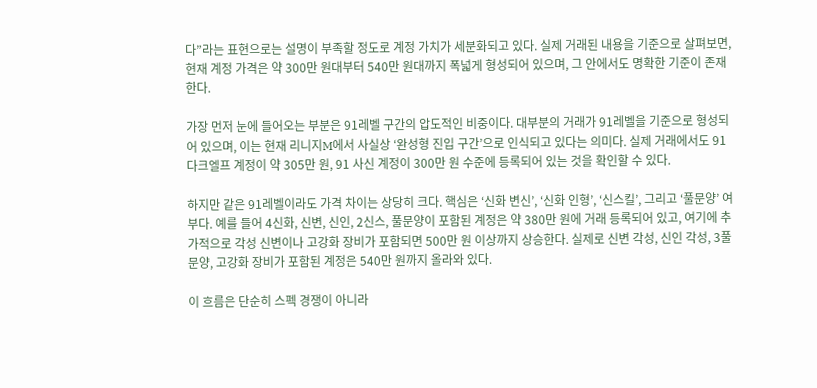다”라는 표현으로는 설명이 부족할 정도로 계정 가치가 세분화되고 있다. 실제 거래된 내용을 기준으로 살펴보면, 현재 계정 가격은 약 300만 원대부터 540만 원대까지 폭넓게 형성되어 있으며, 그 안에서도 명확한 기준이 존재한다.

가장 먼저 눈에 들어오는 부분은 91레벨 구간의 압도적인 비중이다. 대부분의 거래가 91레벨을 기준으로 형성되어 있으며, 이는 현재 리니지M에서 사실상 ‘완성형 진입 구간’으로 인식되고 있다는 의미다. 실제 거래에서도 91 다크엘프 계정이 약 305만 원, 91 사신 계정이 300만 원 수준에 등록되어 있는 것을 확인할 수 있다.

하지만 같은 91레벨이라도 가격 차이는 상당히 크다. 핵심은 ‘신화 변신’, ‘신화 인형’, ‘신스킬’, 그리고 ‘풀문양’ 여부다. 예를 들어 4신화, 신변, 신인, 2신스, 풀문양이 포함된 계정은 약 380만 원에 거래 등록되어 있고, 여기에 추가적으로 각성 신변이나 고강화 장비가 포함되면 500만 원 이상까지 상승한다. 실제로 신변 각성, 신인 각성, 3풀문양, 고강화 장비가 포함된 계정은 540만 원까지 올라와 있다.

이 흐름은 단순히 스펙 경쟁이 아니라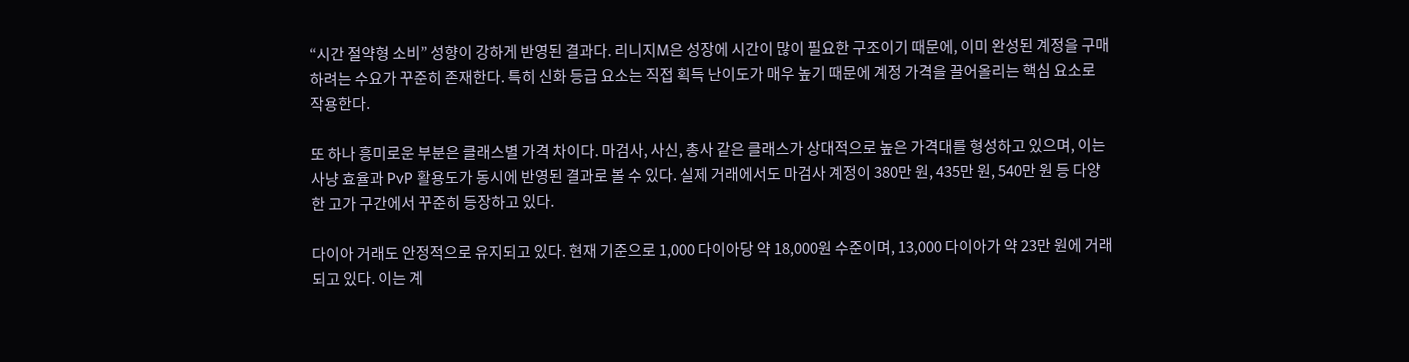“시간 절약형 소비” 성향이 강하게 반영된 결과다. 리니지M은 성장에 시간이 많이 필요한 구조이기 때문에, 이미 완성된 계정을 구매하려는 수요가 꾸준히 존재한다. 특히 신화 등급 요소는 직접 획득 난이도가 매우 높기 때문에 계정 가격을 끌어올리는 핵심 요소로 작용한다.

또 하나 흥미로운 부분은 클래스별 가격 차이다. 마검사, 사신, 총사 같은 클래스가 상대적으로 높은 가격대를 형성하고 있으며, 이는 사냥 효율과 PvP 활용도가 동시에 반영된 결과로 볼 수 있다. 실제 거래에서도 마검사 계정이 380만 원, 435만 원, 540만 원 등 다양한 고가 구간에서 꾸준히 등장하고 있다.

다이아 거래도 안정적으로 유지되고 있다. 현재 기준으로 1,000 다이아당 약 18,000원 수준이며, 13,000 다이아가 약 23만 원에 거래되고 있다. 이는 계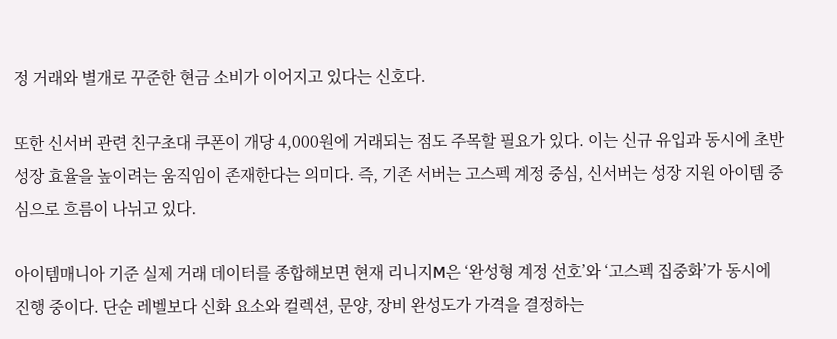정 거래와 별개로 꾸준한 현금 소비가 이어지고 있다는 신호다.

또한 신서버 관련 친구초대 쿠폰이 개당 4,000원에 거래되는 점도 주목할 필요가 있다. 이는 신규 유입과 동시에 초반 성장 효율을 높이려는 움직임이 존재한다는 의미다. 즉, 기존 서버는 고스펙 계정 중심, 신서버는 성장 지원 아이템 중심으로 흐름이 나뉘고 있다.

아이템매니아 기준 실제 거래 데이터를 종합해보면 현재 리니지M은 ‘완성형 계정 선호’와 ‘고스펙 집중화’가 동시에 진행 중이다. 단순 레벨보다 신화 요소와 컬렉션, 문양, 장비 완성도가 가격을 결정하는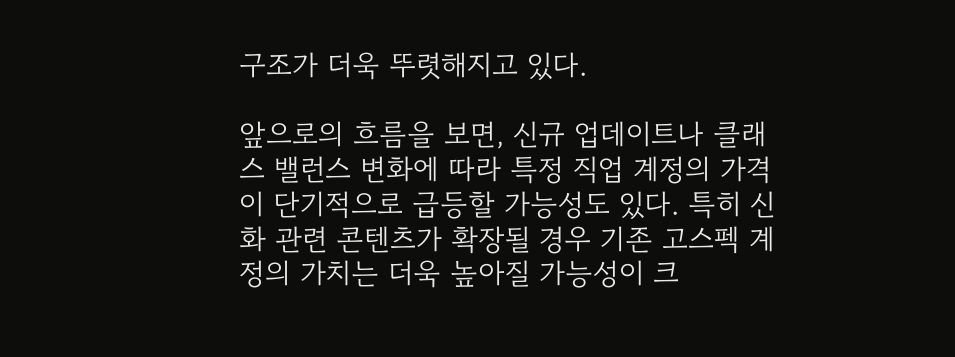구조가 더욱 뚜렷해지고 있다.

앞으로의 흐름을 보면, 신규 업데이트나 클래스 밸런스 변화에 따라 특정 직업 계정의 가격이 단기적으로 급등할 가능성도 있다. 특히 신화 관련 콘텐츠가 확장될 경우 기존 고스펙 계정의 가치는 더욱 높아질 가능성이 크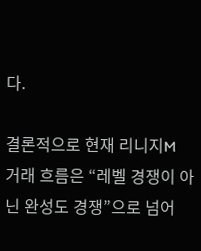다.

결론적으로 현재 리니지M 거래 흐름은 “레벨 경쟁이 아닌 완성도 경쟁”으로 넘어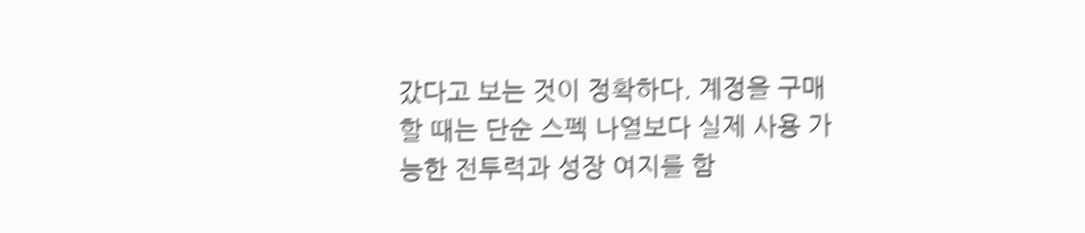갔다고 보는 것이 정확하다. 계정을 구매할 때는 단순 스펙 나열보다 실제 사용 가능한 전투력과 성장 여지를 함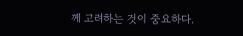께 고려하는 것이 중요하다.